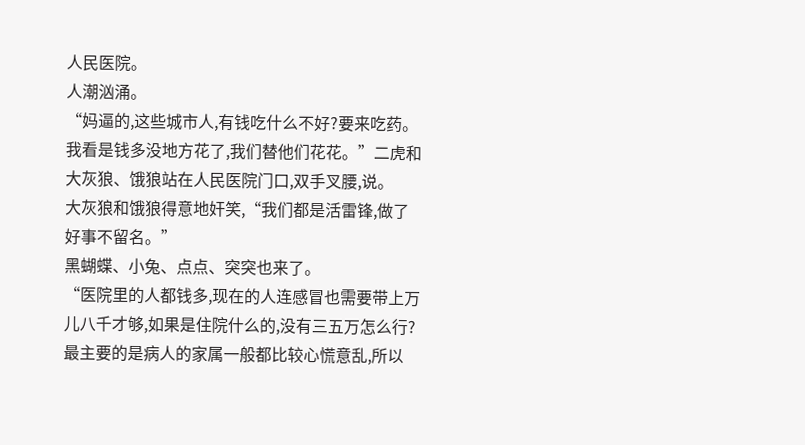人民医院。
人潮汹涌。
“妈逼的,这些城市人,有钱吃什么不好?要来吃药。我看是钱多没地方花了,我们替他们花花。”二虎和大灰狼、饿狼站在人民医院门口,双手叉腰,说。
大灰狼和饿狼得意地奸笑,“我们都是活雷锋,做了好事不留名。”
黑蝴蝶、小兔、点点、突突也来了。
“医院里的人都钱多,现在的人连感冒也需要带上万儿八千才够,如果是住院什么的,没有三五万怎么行?最主要的是病人的家属一般都比较心慌意乱,所以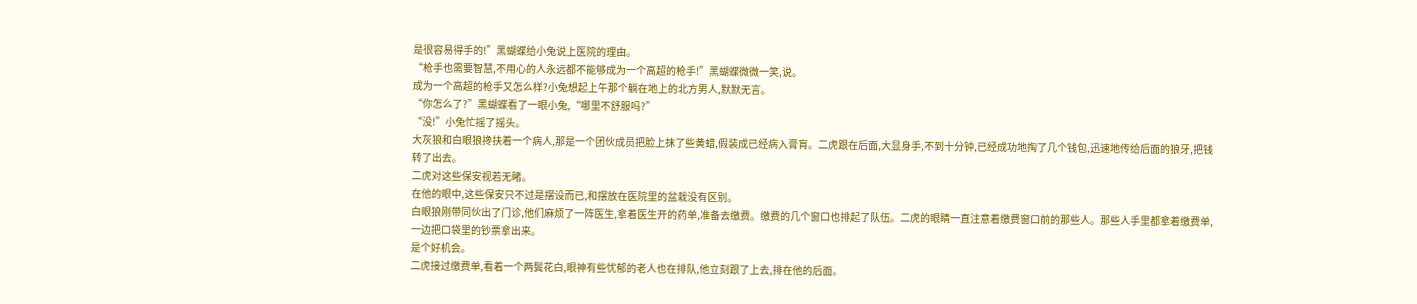是很容易得手的!”黑蝴蝶给小兔说上医院的理由。
“枪手也需要智慧,不用心的人永远都不能够成为一个高超的枪手!”黑蝴蝶微微一笑,说。
成为一个高超的枪手又怎么样?小兔想起上午那个躺在地上的北方男人,默默无言。
“你怎么了?”黑蝴蝶看了一眼小兔,“哪里不舒服吗?”
“没!”小兔忙摇了摇头。
大灰狼和白眼狼搀扶着一个病人,那是一个团伙成员把脸上抹了些黄蜡,假装成已经病入膏肓。二虎跟在后面,大显身手,不到十分钟,已经成功地掏了几个钱包,迅速地传给后面的狼牙,把钱转了出去。
二虎对这些保安视若无睹。
在他的眼中,这些保安只不过是摆设而已,和摆放在医院里的盆栽没有区别。
白眼狼刚带同伙出了门诊,他们麻烦了一阵医生,拿着医生开的药单,准备去缴费。缴费的几个窗口也排起了队伍。二虎的眼睛一直注意着缴费窗口前的那些人。那些人手里都拿着缴费单,一边把口袋里的钞票拿出来。
是个好机会。
二虎接过缴费单,看着一个两鬓花白,眼神有些忧郁的老人也在排队,他立刻跟了上去,排在他的后面。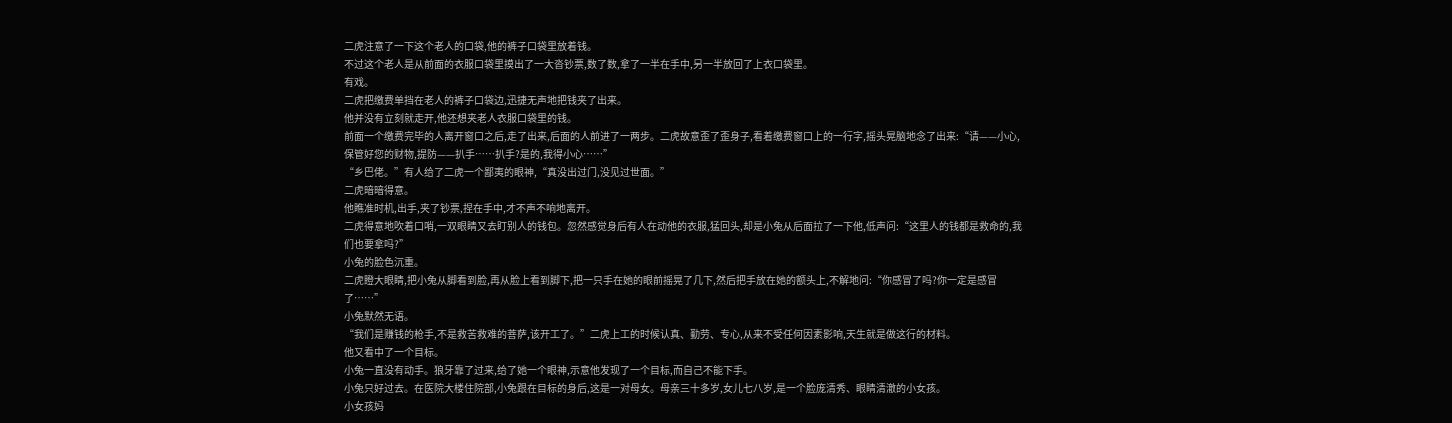二虎注意了一下这个老人的口袋,他的裤子口袋里放着钱。
不过这个老人是从前面的衣服口袋里摸出了一大沓钞票,数了数,拿了一半在手中,另一半放回了上衣口袋里。
有戏。
二虎把缴费单挡在老人的裤子口袋边,迅捷无声地把钱夹了出来。
他并没有立刻就走开,他还想夹老人衣服口袋里的钱。
前面一个缴费完毕的人离开窗口之后,走了出来,后面的人前进了一两步。二虎故意歪了歪身子,看着缴费窗口上的一行字,摇头晃脑地念了出来:“请——小心,保管好您的财物,提防——扒手……扒手?是的,我得小心……”
“乡巴佬。”有人给了二虎一个鄙夷的眼神,“真没出过门,没见过世面。”
二虎暗暗得意。
他瞧准时机,出手,夹了钞票,捏在手中,才不声不响地离开。
二虎得意地吹着口哨,一双眼睛又去盯别人的钱包。忽然感觉身后有人在动他的衣服,猛回头,却是小兔从后面拉了一下他,低声问:“这里人的钱都是救命的,我们也要拿吗?”
小兔的脸色沉重。
二虎瞪大眼睛,把小兔从脚看到脸,再从脸上看到脚下,把一只手在她的眼前摇晃了几下,然后把手放在她的额头上,不解地问:“你感冒了吗?你一定是感冒了……”
小兔默然无语。
“我们是赚钱的枪手,不是救苦救难的菩萨,该开工了。”二虎上工的时候认真、勤劳、专心,从来不受任何因素影响,天生就是做这行的材料。
他又看中了一个目标。
小兔一直没有动手。狼牙靠了过来,给了她一个眼神,示意他发现了一个目标,而自己不能下手。
小兔只好过去。在医院大楼住院部,小兔跟在目标的身后,这是一对母女。母亲三十多岁,女儿七八岁,是一个脸庞清秀、眼睛清澈的小女孩。
小女孩妈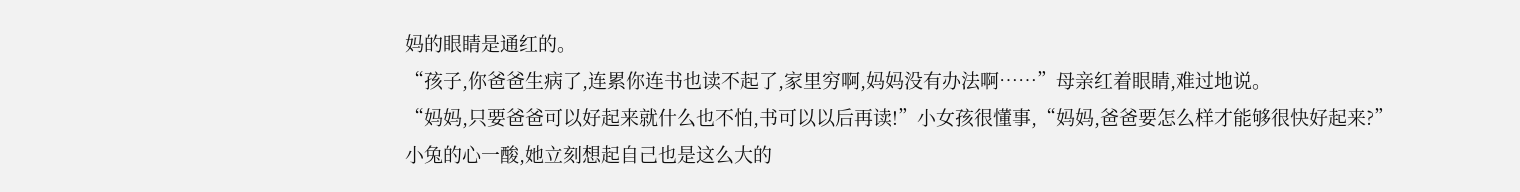妈的眼睛是通红的。
“孩子,你爸爸生病了,连累你连书也读不起了,家里穷啊,妈妈没有办法啊……”母亲红着眼睛,难过地说。
“妈妈,只要爸爸可以好起来就什么也不怕,书可以以后再读!”小女孩很懂事,“妈妈,爸爸要怎么样才能够很快好起来?”
小兔的心一酸,她立刻想起自己也是这么大的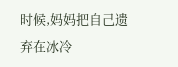时候,妈妈把自己遗弃在冰冷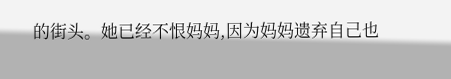的街头。她已经不恨妈妈,因为妈妈遗弃自己也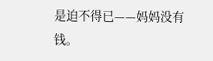是迫不得已——妈妈没有钱。